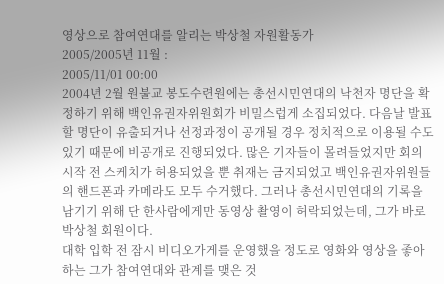영상으로 참여연대를 알리는 박상철 자원활동가
2005/2005년 11월 :
2005/11/01 00:00
2004년 2월 원불교 봉도수련원에는 총선시민연대의 낙천자 명단을 확정하기 위해 백인유권자위원회가 비밀스럽게 소집되었다. 다음날 발표할 명단이 유출되거나 선정과정이 공개될 경우 정치적으로 이용될 수도 있기 때문에 비공개로 진행되었다. 많은 기자들이 몰려들었지만 회의 시작 전 스케치가 허용되었을 뿐 취재는 금지되었고 백인유권자위원들의 핸드폰과 카메라도 모두 수거했다. 그러나 총선시민연대의 기록을 남기기 위해 단 한사람에게만 동영상 촬영이 허락되었는데, 그가 바로 박상철 회원이다.
대학 입학 전 잠시 비디오가게를 운영했을 정도로 영화와 영상을 좋아하는 그가 참여연대와 관계를 맺은 것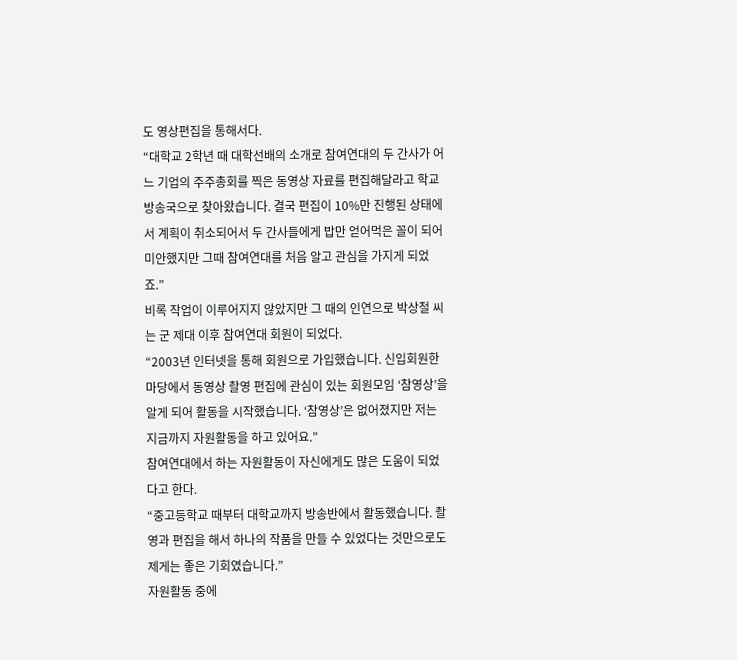도 영상편집을 통해서다.
“대학교 2학년 때 대학선배의 소개로 참여연대의 두 간사가 어느 기업의 주주총회를 찍은 동영상 자료를 편집해달라고 학교 방송국으로 찾아왔습니다. 결국 편집이 10%만 진행된 상태에서 계획이 취소되어서 두 간사들에게 밥만 얻어먹은 꼴이 되어 미안했지만 그때 참여연대를 처음 알고 관심을 가지게 되었죠.”
비록 작업이 이루어지지 않았지만 그 때의 인연으로 박상철 씨는 군 제대 이후 참여연대 회원이 되었다.
“2003년 인터넷을 통해 회원으로 가입했습니다. 신입회원한마당에서 동영상 촬영 편집에 관심이 있는 회원모임 ‘참영상’을 알게 되어 활동을 시작했습니다. ‘참영상’은 없어졌지만 저는 지금까지 자원활동을 하고 있어요.”
참여연대에서 하는 자원활동이 자신에게도 많은 도움이 되었다고 한다.
“중고등학교 때부터 대학교까지 방송반에서 활동했습니다. 촬영과 편집을 해서 하나의 작품을 만들 수 있었다는 것만으로도 제게는 좋은 기회였습니다.”
자원활동 중에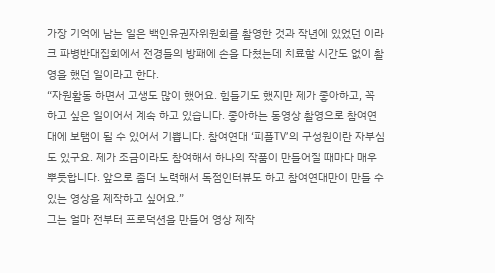가장 기억에 남는 일은 백인유권자위원회를 촬영한 것과 작년에 있었던 이라크 파병반대집회에서 전경들의 방패에 손을 다쳤는데 치료할 시간도 없이 촬영을 했던 일이라고 한다.
“자원활동 하면서 고생도 많이 했어요. 힘들기도 했지만 제가 좋아하고, 꼭 하고 싶은 일이어서 계속 하고 있습니다. 좋아하는 동영상 촬영으로 참여연대에 보탬이 될 수 있어서 기쁩니다. 참여연대 ‘피플TV’의 구성원이란 자부심도 있구요. 제가 조금이라도 참여해서 하나의 작품이 만들어질 때마다 매우 뿌듯합니다. 앞으로 좀더 노력해서 독점인터뷰도 하고 참여연대만이 만들 수 있는 영상을 제작하고 싶어요.”
그는 얼마 전부터 프로덕션을 만들어 영상 제작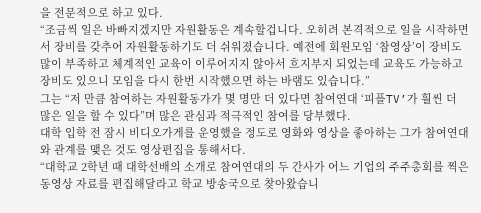을 전문적으로 하고 있다.
“조금씩 일은 바빠지겠지만 자원활동은 계속할겁니다. 오히려 본격적으로 일을 시작하면서 장비를 갖추어 자원활동하기도 더 쉬워졌습니다. 예전에 회원모임 ‘참영상’이 장비도 많이 부족하고 체계적인 교육이 이루어지지 않아서 흐지부지 되었는데 교육도 가능하고 장비도 있으니 모임을 다시 한번 시작했으면 하는 바램도 있습니다.”
그는 “저 만큼 참여하는 자원활동가가 몇 명만 더 있다면 참여연대 ‘피플TV’가 훨씬 더 많은 일을 할 수 있다”며 많은 관심과 적극적인 참여를 당부했다.
대학 입학 전 잠시 비디오가게를 운영했을 정도로 영화와 영상을 좋아하는 그가 참여연대와 관계를 맺은 것도 영상편집을 통해서다.
“대학교 2학년 때 대학선배의 소개로 참여연대의 두 간사가 어느 기업의 주주총회를 찍은 동영상 자료를 편집해달라고 학교 방송국으로 찾아왔습니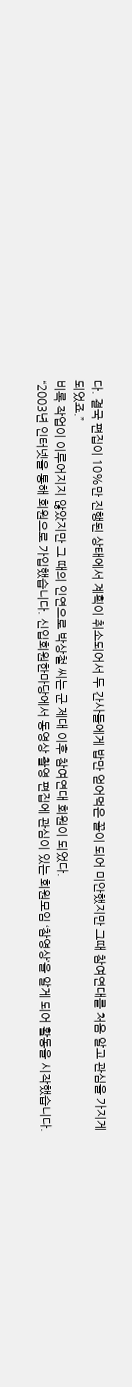다. 결국 편집이 10%만 진행된 상태에서 계획이 취소되어서 두 간사들에게 밥만 얻어먹은 꼴이 되어 미안했지만 그때 참여연대를 처음 알고 관심을 가지게 되었죠.”
비록 작업이 이루어지지 않았지만 그 때의 인연으로 박상철 씨는 군 제대 이후 참여연대 회원이 되었다.
“2003년 인터넷을 통해 회원으로 가입했습니다. 신입회원한마당에서 동영상 촬영 편집에 관심이 있는 회원모임 ‘참영상’을 알게 되어 활동을 시작했습니다.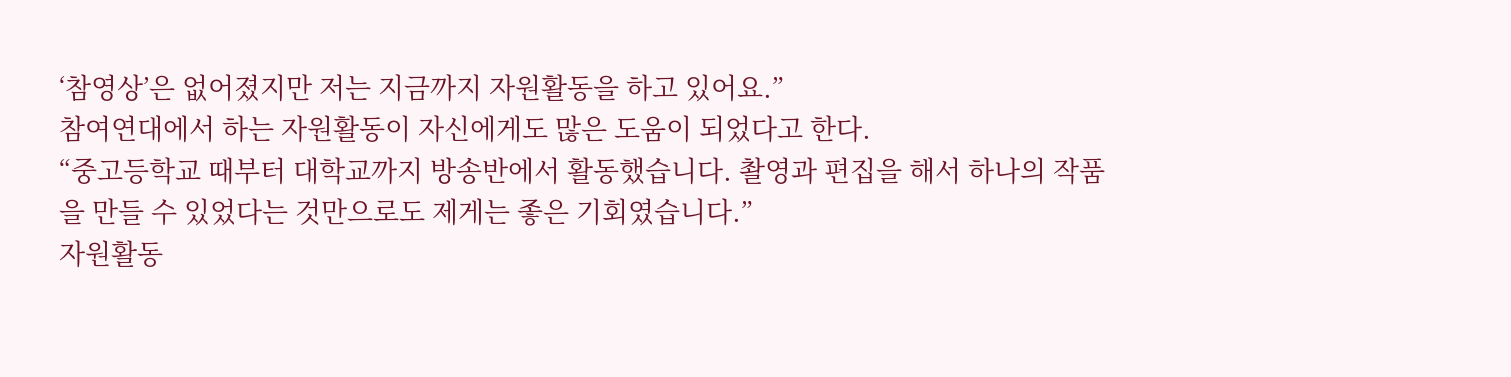‘참영상’은 없어졌지만 저는 지금까지 자원활동을 하고 있어요.”
참여연대에서 하는 자원활동이 자신에게도 많은 도움이 되었다고 한다.
“중고등학교 때부터 대학교까지 방송반에서 활동했습니다. 촬영과 편집을 해서 하나의 작품을 만들 수 있었다는 것만으로도 제게는 좋은 기회였습니다.”
자원활동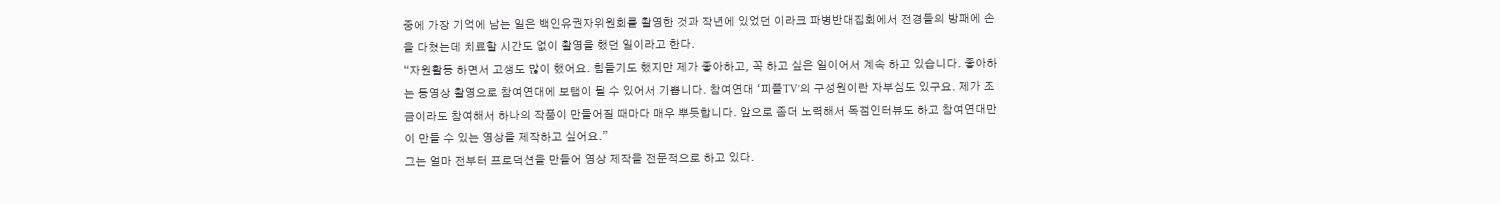중에 가장 기억에 남는 일은 백인유권자위원회를 촬영한 것과 작년에 있었던 이라크 파병반대집회에서 전경들의 방패에 손을 다쳤는데 치료할 시간도 없이 촬영을 했던 일이라고 한다.
“자원활동 하면서 고생도 많이 했어요. 힘들기도 했지만 제가 좋아하고, 꼭 하고 싶은 일이어서 계속 하고 있습니다. 좋아하는 동영상 촬영으로 참여연대에 보탬이 될 수 있어서 기쁩니다. 참여연대 ‘피플TV’의 구성원이란 자부심도 있구요. 제가 조금이라도 참여해서 하나의 작품이 만들어질 때마다 매우 뿌듯합니다. 앞으로 좀더 노력해서 독점인터뷰도 하고 참여연대만이 만들 수 있는 영상을 제작하고 싶어요.”
그는 얼마 전부터 프로덕션을 만들어 영상 제작을 전문적으로 하고 있다.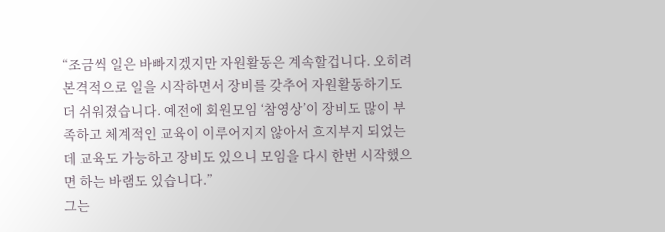“조금씩 일은 바빠지겠지만 자원활동은 계속할겁니다. 오히려 본격적으로 일을 시작하면서 장비를 갖추어 자원활동하기도 더 쉬워졌습니다. 예전에 회원모임 ‘참영상’이 장비도 많이 부족하고 체계적인 교육이 이루어지지 않아서 흐지부지 되었는데 교육도 가능하고 장비도 있으니 모임을 다시 한번 시작했으면 하는 바램도 있습니다.”
그는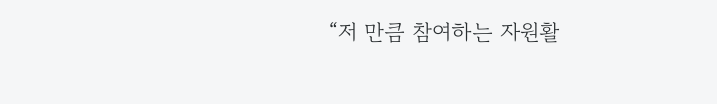“저 만큼 참여하는 자원활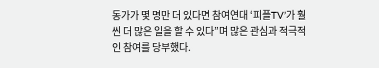동가가 몇 명만 더 있다면 참여연대 ‘피플TV’가 훨씬 더 많은 일을 할 수 있다”며 많은 관심과 적극적인 참여를 당부했다.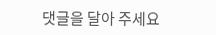댓글을 달아 주세요